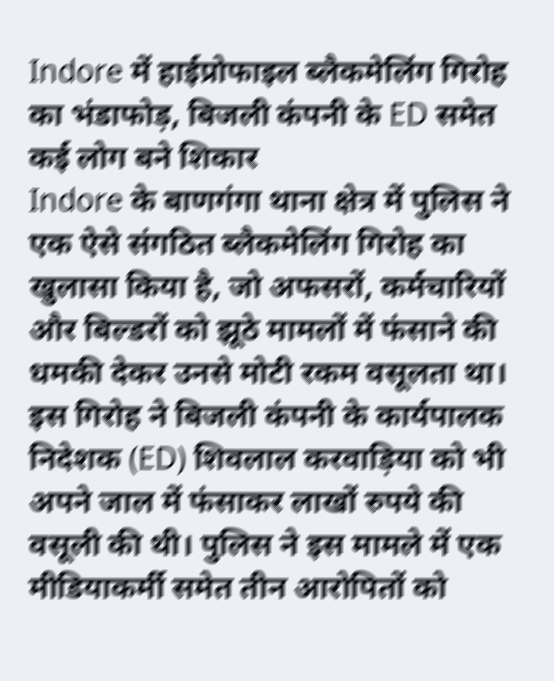Indore में हाईप्रोफाइल ब्लैकमेलिंग गिरोह का भंडाफोड़, बिजली कंपनी के ED समेत कई लोग बने शिकार
Indore के बाणगंगा थाना क्षेत्र में पुलिस ने एक ऐसे संगठित ब्लैकमेलिंग गिरोह का खुलासा किया है, जो अफसरों, कर्मचारियों और बिल्डरों को झूठे मामलों में फंसाने की धमकी देकर उनसे मोटी रकम वसूलता था। इस गिरोह ने बिजली कंपनी के कार्यपालक निदेशक (ED) शिवलाल करवाड़िया को भी अपने जाल में फंसाकर लाखों रुपये की वसूली की थी। पुलिस ने इस मामले में एक मीडियाकर्मी समेत तीन आरोपितों को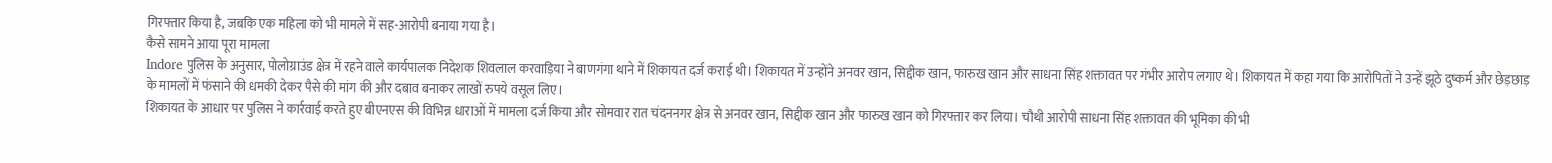गिरफ्तार किया है, जबकि एक महिला को भी मामले में सह-आरोपी बनाया गया है।
कैसे सामने आया पूरा मामला
Indore पुलिस के अनुसार, पोलोग्राउंड क्षेत्र में रहने वाले कार्यपालक निदेशक शिवलाल करवाड़िया ने बाणगंगा थाने में शिकायत दर्ज कराई थी। शिकायत में उन्होंने अनवर खान, सिद्दीक खान, फारुख खान और साधना सिंह शक्तावत पर गंभीर आरोप लगाए थे। शिकायत में कहा गया कि आरोपितों ने उन्हें झूठे दुष्कर्म और छेड़छाड़ के मामलों में फंसाने की धमकी देकर पैसे की मांग की और दबाव बनाकर लाखों रुपये वसूल लिए।
शिकायत के आधार पर पुलिस ने कार्रवाई करते हुए बीएनएस की विभिन्न धाराओं में मामला दर्ज किया और सोमवार रात चंदननगर क्षेत्र से अनवर खान, सिद्दीक खान और फारुख खान को गिरफ्तार कर लिया। चौथी आरोपी साधना सिंह शक्तावत की भूमिका की भी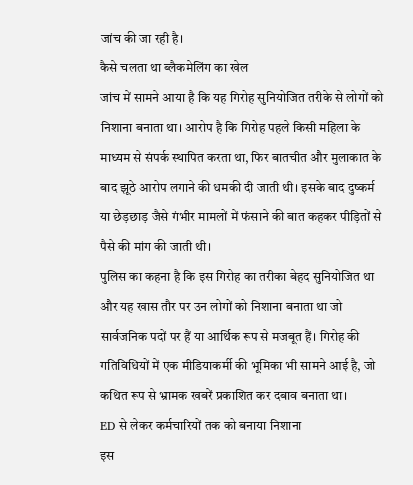जांच की जा रही है।
कैसे चलता था ब्लैकमेलिंग का खेल
जांच में सामने आया है कि यह गिरोह सुनियोजित तरीके से लोगों को निशाना बनाता था। आरोप है कि गिरोह पहले किसी महिला के माध्यम से संपर्क स्थापित करता था, फिर बातचीत और मुलाकात के बाद झूठे आरोप लगाने की धमकी दी जाती थी। इसके बाद दुष्कर्म या छेड़छाड़ जैसे गंभीर मामलों में फंसाने की बात कहकर पीड़ितों से पैसे की मांग की जाती थी।
पुलिस का कहना है कि इस गिरोह का तरीका बेहद सुनियोजित था और यह खास तौर पर उन लोगों को निशाना बनाता था जो सार्वजनिक पदों पर हैं या आर्थिक रूप से मजबूत हैं। गिरोह की गतिविधियों में एक मीडियाकर्मी की भूमिका भी सामने आई है, जो कथित रूप से भ्रामक खबरें प्रकाशित कर दबाव बनाता था।
ED से लेकर कर्मचारियों तक को बनाया निशाना
इस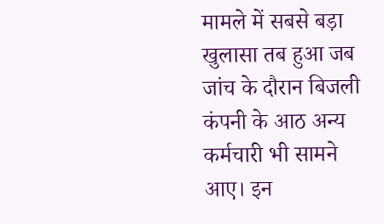मामले में सबसे बड़ा खुलासा तब हुआ जब जांच के दौरान बिजली कंपनी के आठ अन्य कर्मचारी भी सामने आए। इन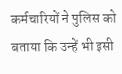कर्मचारियों ने पुलिस को बताया कि उन्हें भी इसी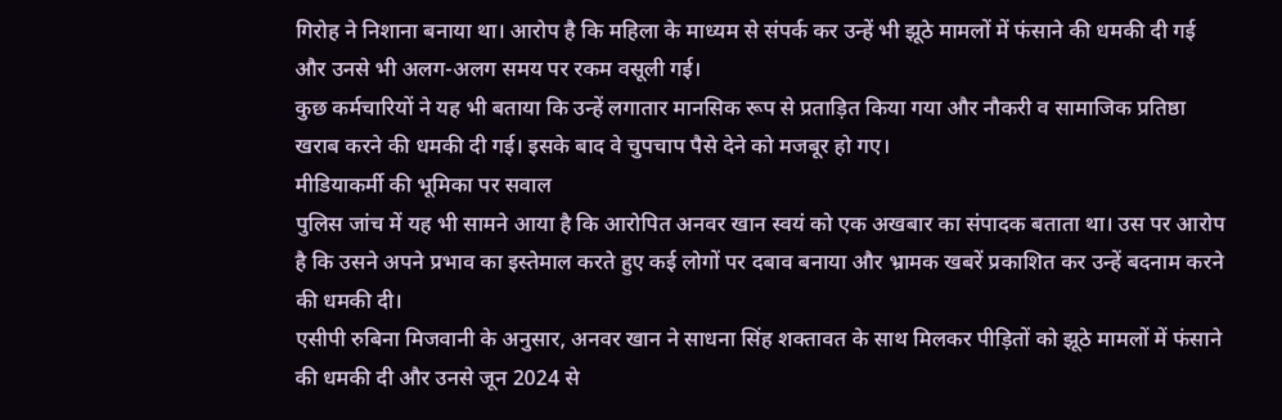गिरोह ने निशाना बनाया था। आरोप है कि महिला के माध्यम से संपर्क कर उन्हें भी झूठे मामलों में फंसाने की धमकी दी गई और उनसे भी अलग-अलग समय पर रकम वसूली गई।
कुछ कर्मचारियों ने यह भी बताया कि उन्हें लगातार मानसिक रूप से प्रताड़ित किया गया और नौकरी व सामाजिक प्रतिष्ठा खराब करने की धमकी दी गई। इसके बाद वे चुपचाप पैसे देने को मजबूर हो गए।
मीडियाकर्मी की भूमिका पर सवाल
पुलिस जांच में यह भी सामने आया है कि आरोपित अनवर खान स्वयं को एक अखबार का संपादक बताता था। उस पर आरोप है कि उसने अपने प्रभाव का इस्तेमाल करते हुए कई लोगों पर दबाव बनाया और भ्रामक खबरें प्रकाशित कर उन्हें बदनाम करने की धमकी दी।
एसीपी रुबिना मिजवानी के अनुसार, अनवर खान ने साधना सिंह शक्तावत के साथ मिलकर पीड़ितों को झूठे मामलों में फंसाने की धमकी दी और उनसे जून 2024 से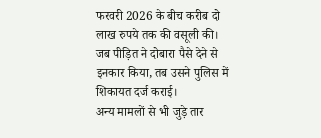फरवरी 2026 के बीच करीब दो लाख रुपये तक की वसूली की। जब पीड़ित ने दोबारा पैसे देने से इनकार किया, तब उसने पुलिस में शिकायत दर्ज कराई।
अन्य मामलों से भी जुड़े तार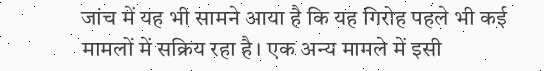जांच में यह भी सामने आया है कि यह गिरोह पहले भी कई मामलों में सक्रिय रहा है। एक अन्य मामले में इसी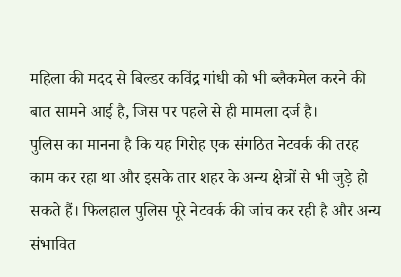महिला की मदद से बिल्डर कविंद्र गांधी को भी ब्लैकमेल करने की बात सामने आई है, जिस पर पहले से ही मामला दर्ज है।
पुलिस का मानना है कि यह गिरोह एक संगठित नेटवर्क की तरह काम कर रहा था और इसके तार शहर के अन्य क्षेत्रों से भी जुड़े हो सकते हैं। फिलहाल पुलिस पूरे नेटवर्क की जांच कर रही है और अन्य संभावित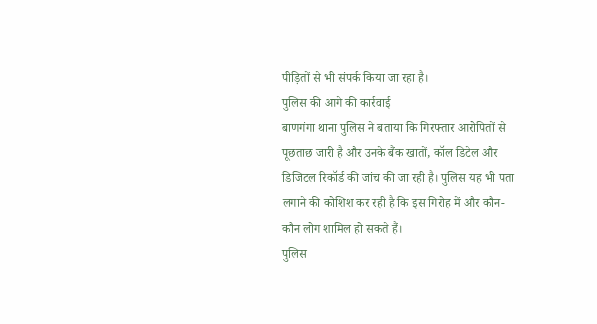पीड़ितों से भी संपर्क किया जा रहा है।
पुलिस की आगे की कार्रवाई
बाणगंगा थाना पुलिस ने बताया कि गिरफ्तार आरोपितों से पूछताछ जारी है और उनके बैंक खातों, कॉल डिटेल और डिजिटल रिकॉर्ड की जांच की जा रही है। पुलिस यह भी पता लगाने की कोशिश कर रही है कि इस गिरोह में और कौन-कौन लोग शामिल हो सकते हैं।
पुलिस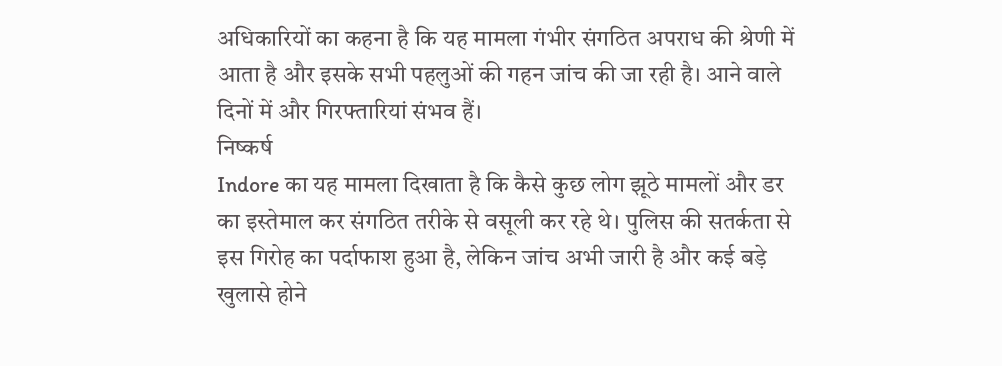अधिकारियों का कहना है कि यह मामला गंभीर संगठित अपराध की श्रेणी में आता है और इसके सभी पहलुओं की गहन जांच की जा रही है। आने वाले दिनों में और गिरफ्तारियां संभव हैं।
निष्कर्ष
Indore का यह मामला दिखाता है कि कैसे कुछ लोग झूठे मामलों और डर का इस्तेमाल कर संगठित तरीके से वसूली कर रहे थे। पुलिस की सतर्कता से इस गिरोह का पर्दाफाश हुआ है, लेकिन जांच अभी जारी है और कई बड़े खुलासे होने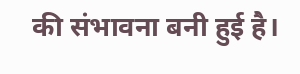की संभावना बनी हुई है।